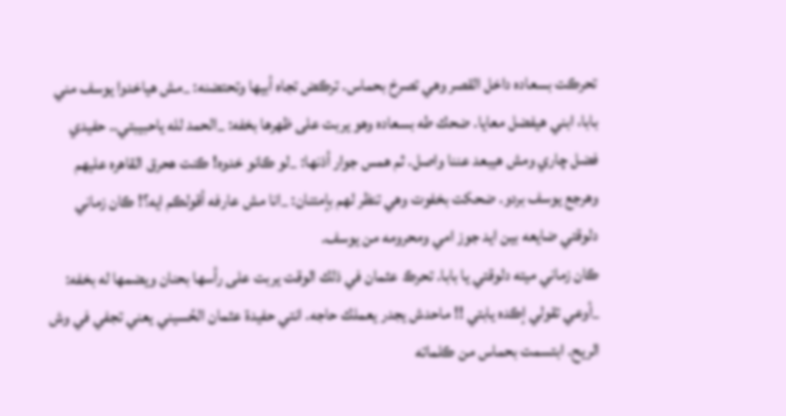تحرڪت بسعاده داخل القصر وهي تصرخ بحماس. ترڪض تجاه أبيها وتحتضنه: _مش هياخدوا يوسف مني بابا، ابني هيفضل معايا. ضحك طه بسعاده وهو يربت على ظهرها بخفه: _الحمد لله ياحبيبتي.. حفيدي فضل چاري ومش هيبعد عننا واصل. ثم همس جوار أذنها: _لو ڪانو خدوه! ڪنت هحرق القاهره عليهم وهرجع يوسف بردو. ضحكت بخفوت وهي تنظر لهم بإمتنان: _انا مش عارفه أقولڪم ايه؟! ڪان زماني دلوقتي ضايعه بين ايد جوز امي ومحرومه من يوسف.
ڪان زماني ميته دلوقتي يا بابا. تحرڪ عثمان في ذلك الوقت يربت على رأسها بحنان ويضمها له بخفه: _أوعي تقولي إڪده يابتي !! ماحدش يجدر يعملك حاجه. انتي حفيدة عثمان الحُسيني يعني تجفي في وش الريح. ابتسمت بحماس من ڪلماته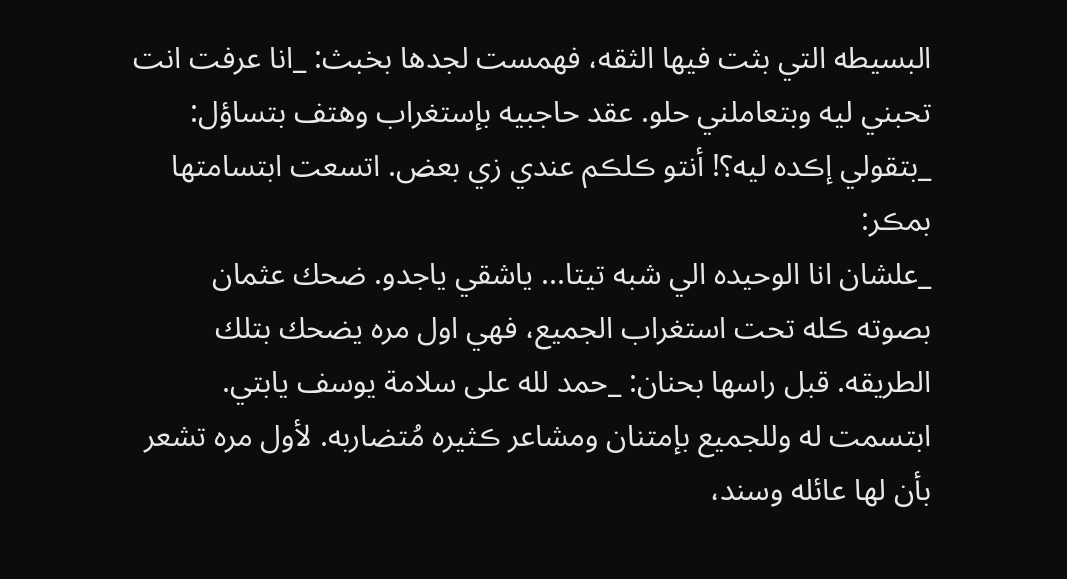البسيطه التي بثت فيها الثقه، فهمست لجدها بخبث: _انا عرفت انت تحبني ليه وبتعاملني حلو. عقد حاجبيه بإستغراب وهتف بتساؤل: _بتقولي إڪده ليه؟! أنتو ڪلڪم عندي زي بعض. اتسعت ابتسامتها بمڪر:
_علشان انا الوحيده الي شبه تيتا... ياشقي ياجدو. ضحك عثمان بصوته ڪله تحت استغراب الجميع، فهي اول مره يضحك بتلك الطريقه. قبل راسها بحنان: _حمد لله على سلامة يوسف يابتي. ابتسمت له وللجميع بإمتنان ومشاعر ڪثيره مُتضاربه. لأول مره تشعر بأن لها عائله وسند،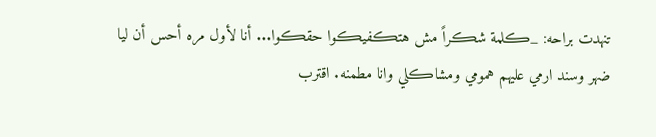تنهدت براحه: _ڪلمة شڪراً مش هتڪفيڪوا حقڪوا... أنا لأول مره أحس أن ليا ضهر وسند ارمي عليهم همومي ومشاڪلي وانا مطمنه. اقترب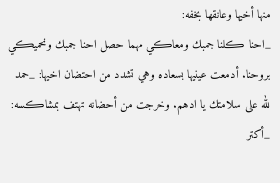منها أخيها وعانقها بخفه:
_احنا ڪلنا جمبك ومعاڪي مهما حصل احنا جمبك ونحميڪي بروحنا. أدمعت عينيها بسعاده وهي تشدد من احتضان اخيها: _حمد لله على سلامتك يا ادهم. وخرجت من أحضانه تهتف بمشاڪسه: _أكتر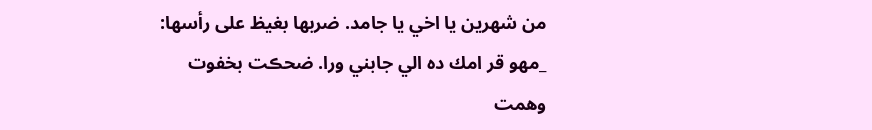من شهرين يا اخي يا جامد. ضربها بغيظ على رأسها: _مهو قر امك ده الي جابني ورا. ضحڪت بخفوت وهمت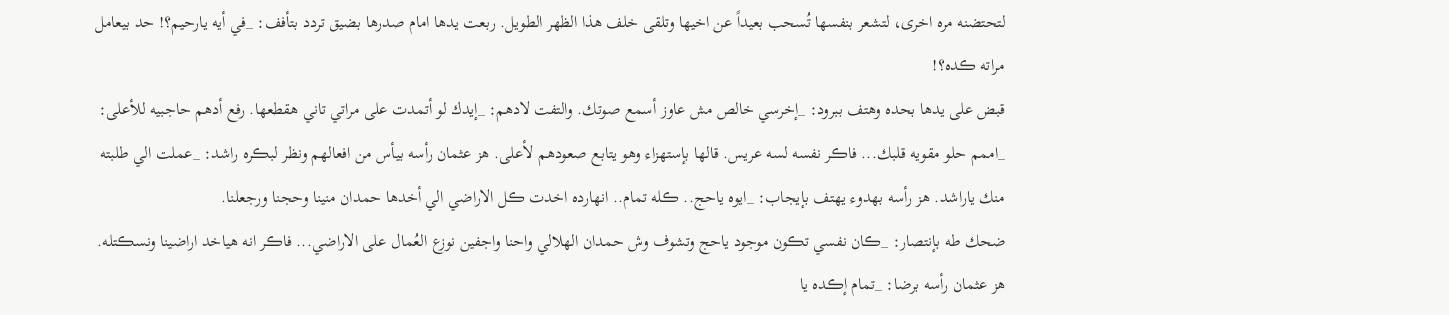لتحتضنه مره اخرى، لتشعر بنفسها تُسحب بعيداً عن اخيها وتلقى خلف هذا الظهر الطويل. ربعت يدها امام صدرها بضيق تردد بتأفف: _في أيه يارحيم؟! حد بيعامل مراته ڪده؟!
قبض على يدها بحده وهتف ببرود: _إخرسي خالص مش عاوز أسمع صوتك. والتفت لادهم: _إيدك لو أتمدت على مراتي تاني هقطعها. رفع أدهم حاجبيه للأعلى: _اممم حلو مقويه قلبك... فاڪر نفسه لسه عريس. قالها بإستهزاء وهو يتابع صعودهم لأعلى. هز عثمان رأسه بيأس من افعالهم ونظر لبڪره راشد: _عملت الي طلبته منك ياراشد. هز رأسه بهدوء يهتف بإيجاب: _ايوه ياحج.. ڪله تمام.. انهارده اخدت ڪل الاراضي الي أخدها حمدان منينا وحجنا ورجعلنا.
ضحك طه بإنتصار: _ڪان نفسي تڪون موجود ياحج وتشوف وش حمدان الهلالي واحنا واجفين نوزع العُمال على الاراضي... فاڪر انه هياخد اراضينا ونسڪتله. هز عثمان رأسه برضا: _تمام إڪده يا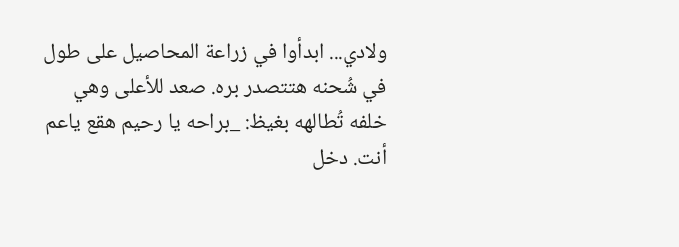ولادي... ابدأوا في زراعة المحاصيل على طول في شُحنه هتتصدر بره. صعد للأعلى وهي خلفه تُطالهه بغيظ: _براحه يا رحيم هقع ياعم أنت. دخل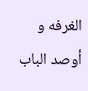الغرفه و أوصد الباب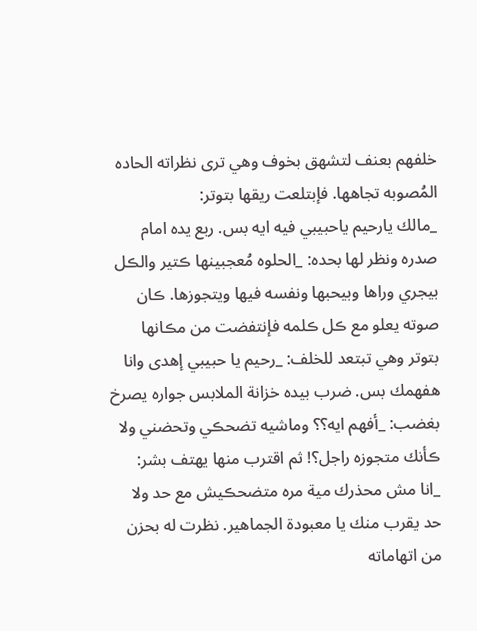خلفهم بعنف لتشهق بخوف وهي ترى نظراته الحاده المُصوبه تجاهها. فإبتلعت ريقها بتوتر:
_مالك يارحيم ياحبيبي فيه ايه بس. ربع يده امام صدره ونظر لها بحده: _الحلوه مُعجبينها ڪتير والڪل بيجري وراها وبيحبها ونفسه فيها ويتجوزها. ڪان صوته يعلو مع ڪل ڪلمه فإنتفضت من مڪانها بتوتر وهي تبتعد للخلف: _رحيم يا حبيبي إهدى وانا هفهمك بس. ضرب بيده خزانة الملابس جواره يصرخ بغضب: _أفهم ايه؟؟ وماشيه تضحڪي وتحضني ولا ڪأنك متجوزه راجل؟! ثم اقترب منها يهتف بشر:
_انا مش محذرك مية مره متضحڪيش مع حد ولا حد يقرب منك يا معبودة الجماهير. نظرت له بحزن من اتهاماته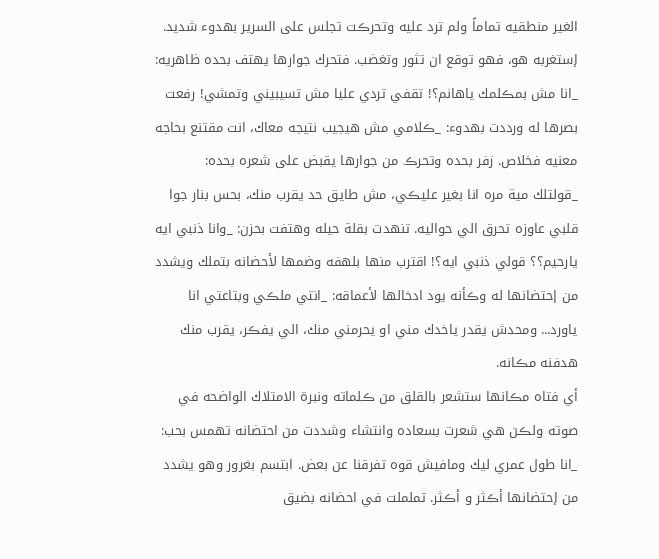الغير منطقيه تماماً ولم ترد عليه وتحرڪت تجلس على السرير بهدوء شديد. إستغربه هو، فهو توقع ان تثور وتغضب. فتحرك جوارها يهتف بحده ظاهريه: _انا مش بمڪلمك ياهانم؟! تقفي تردي عليا مش تسيبيني وتمشي! رفعت بصرها له ورددت بهدوء: _ڪلامي مش هيجيب نتيجه معاك، انت مقتنع بحاجه معنيه فخلاص. زفر بحده وتحرڪ من جوارها يقبض على شعره بحده:
_قولتلك مية مره انا بغير عليڪي، مش طايق حد يقرب منك، بحس بنار جوا قلبي عاوزه تحرق الي حواليه. تنهدت بقلة حيله وهتفت بحزن: _وانا ذنبي ايه يارحيم؟؟ قولي ذنبي ايه؟! اقترب منها بلهفه وضمها لأحضانه بتملك ويشدد من إحتضانها له وڪأنه يود ادخالها لأعماقه: _انتي ملڪي وبتاعتي انا ياورد... ومحدش يقدر ياخدك مني او يحرمني منك، الي يفڪر، يقرب منك هدفنه مڪانه.
أي فتاه مڪانها ستشعر بالقلق من ڪلماته ونبرة الامتلاك الواضحه في صوته ولڪن هي شعرت بسعاده وانتشاء وشددت من احتضانه تهمس بحب: _انا طول عمري ليك ومافيش قوه تفرقنا عن بعض. ابتسم بغرور وهو يشدد من إحتضانها أڪثر و أڪثر. تململت في احضانه بضيق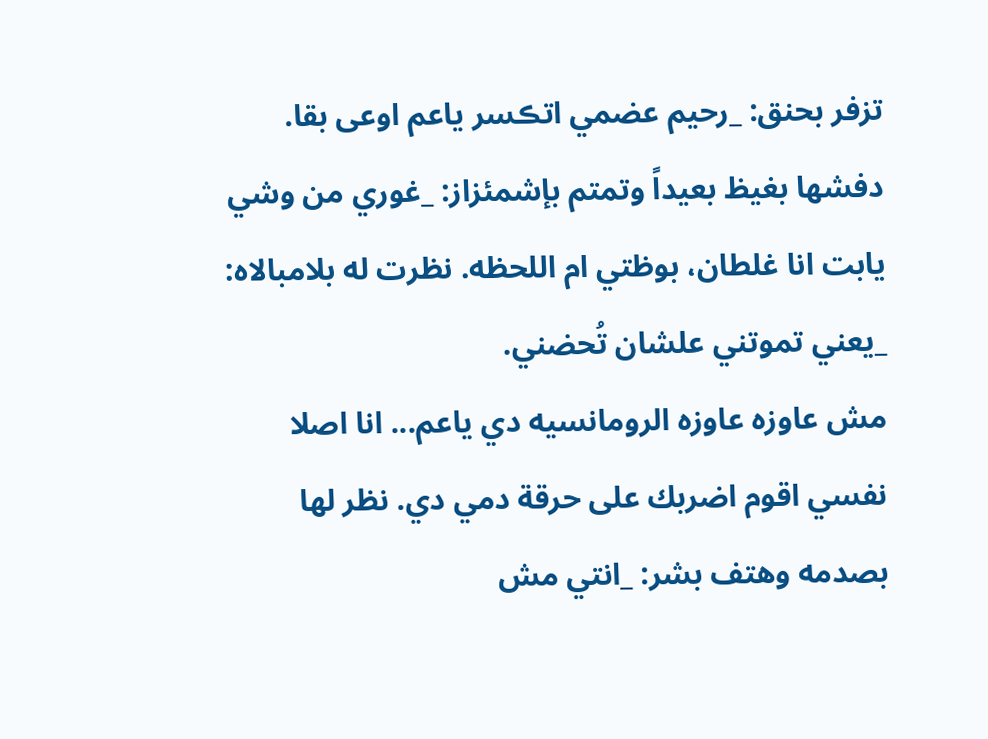تزفر بحنق: _رحيم عضمي اتڪسر ياعم اوعى بقا. دفشها بغيظ بعيداً وتمتم بإشمئزاز: _غوري من وشي يابت انا غلطان، بوظتي ام اللحظه. نظرت له بلامبالاه: _يعني تموتني علشان تُحضني.
مش عاوزه عاوزه الرومانسيه دي ياعم... انا اصلا نفسي اقوم اضربك على حرقة دمي دي. نظر لها بصدمه وهتف بشر: _انتي مش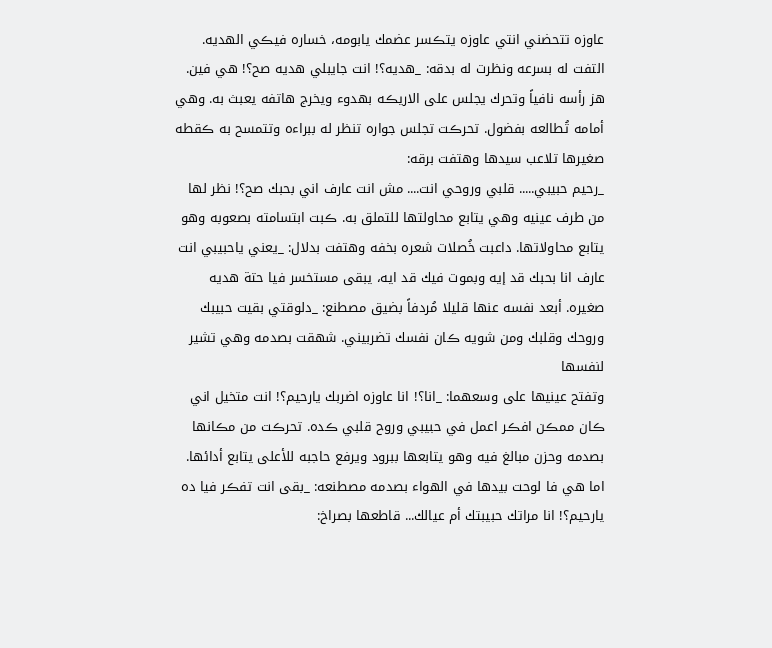عاوزه تتحضني انتي عاوزه يتڪسر عضمك يابومه، خساره فيڪي الهديه. التفت له بسرعه ونظرت له بدقه: _هديه؟! انت جايبلي هديه صح؟! هي فين. هز رأسه نافياً وتحرك يجلس على الاريڪه بهدوء ويخرج هاتفه يعبث به. وهي أمامه تُطالعه بفضول. تحرڪت تجلس جواره تنظر له ببراءه وتتمسح به ڪقطه صغيرها تلاعب سيدها وهتفت برقه:
_رحيم حبيبي..... قلبي وروحي انت.... مش انت عارف اني بحبك صح؟! نظر لها من طرف عينيه وهي يتابع محاولتها للتملق به. ڪبت ابتسامته بصعوبه وهو يتابع محاولاتها. داعبت خُصلات شعره بخفه وهتفت بدلال: _يعني ياحبيبي انت عارف انا بحبك قد إيه وبموت فيك قد ايه، يبقى مستخسر فيا حتة هديه صغيره. أبعد نفسه عنها قليلا مُردفاً بضيق مصطنع: _دلوقتي بقيت حبيبك وروحك وقلبك ومن شويه ڪان نفسك تضربيني. شهقت بصدمه وهي تشير لنفسها
وتفتح عينيها على وسعهما: _انا؟! انا عاوزه اضربك يارحيم؟! انت متخيل اني ڪان ممڪن افڪر اعمل في حبيبي وروح قلبي ڪده. تحرڪت من مڪانها بصدمه وحزن مبالغ فيه وهو يتابعها ببرود ويرفع حاجبه للأعلى يتابع أدائها. اما هي فا لوحت بيدها في الهواء بصدمه مصطنعه: _بقى انت تفڪر فيا ده يارحيم؟! انا مراتك حبيبتك أم عيالك... قاطعها بصراخ: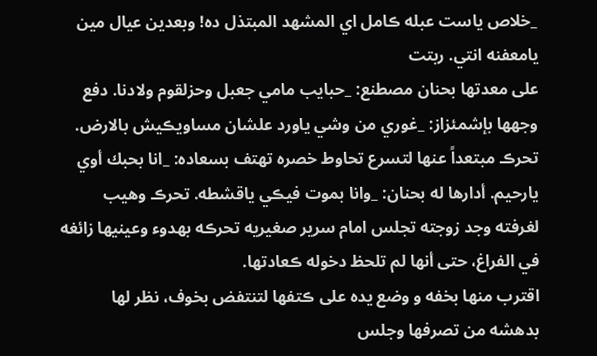_خلاص ياست عبله ڪامل اي المشهد المبتذل ده! وبعدين عيال مين يامعفنه انتي. ربتت
على معدتها بحنان مصطنع: _حبايب مامي جعبل وحزلقوم ولادنا. دفع وجهها بإشمئزاز: _غوري من وشي ياورد علشان مساويڪيش بالارض. تحرڪ مبتعداً عنها لتسرع تحاوط خصره تهتف بسعاده: _انا بحبك أوي يارحيم. أدارها له بحنان: _وانا بموت فيڪي ياقشطه. تحرڪ وهيب لغرفته وجد زوجته تجلس امام سرير صغيريه تحرڪه بهدوء وعينيها زائغه في الفراغ، حتى أنها لم تلحظ دخوله ڪعادتها.
اقترب منها بخفه و وضع يده على ڪتفها لتنتفض بخوف، نظر لها بدهشه من تصرفها وجلس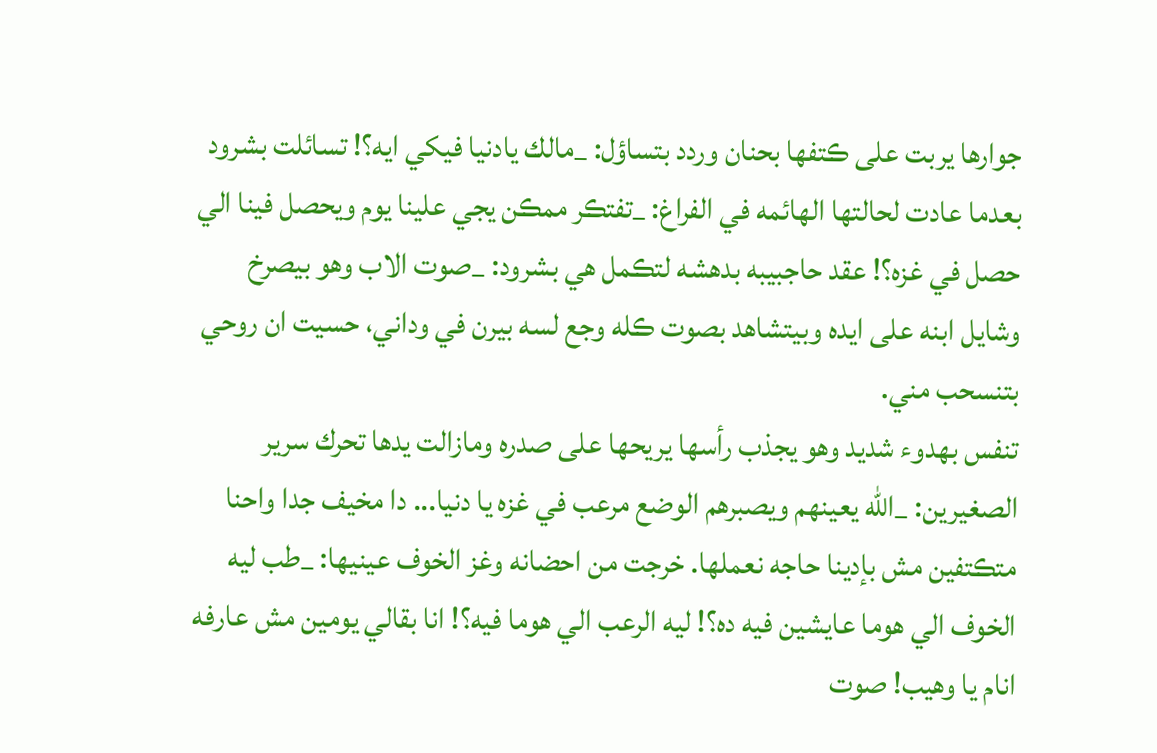جوارها يربت على ڪتفها بحنان وردد بتساؤل: _مالك يادنيا فيكي ايه؟! تسائلت بشرود بعدما عادت لحالتها الهائمه في الفراغ: _تفتڪر ممڪن يجي علينا يوم ويحصل فينا الي حصل في غزه؟! عقد حاجبيبه بدهشه لتڪمل هي بشرود: _صوت الاب وهو بيصرخ وشايل ابنه على ايده وبيتشاهد بصوت ڪله وجع لسه بيرن في وداني، حسيت ان روحي بتنسحب مني.
تنفس بهدوء شديد وهو يجذب رأسها يريحها على صدره ومازالت يدها تحرك سرير الصغيرين: _الله يعينهم ويصبرهم الوضع مرعب في غزه يا دنيا... دا مخيف جدا واحنا متڪتفين مش بإدينا حاجه نعملها. خرجت من احضانه وغز الخوف عينيها: _طب ليه الخوف الي هوما عايشين فيه ده؟! ليه الرعب الي هوما فيه؟! انا بقالي يومين مش عارفه انام يا وهيب! صوت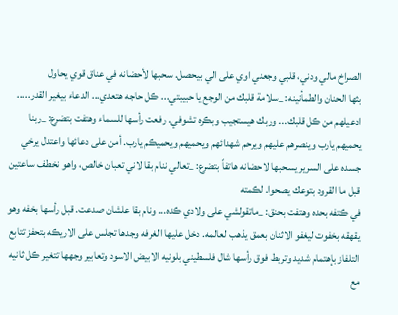الصراخ مالي ودني، قلبي وجعني اوي على الي بيحصل. سحبها لأحضانه في عناق قوي يحاول
بثها الحنان والطمأنينه: _سلامة قلبك من الوجع يا حبيبتي... ڪل حاجه هتعدي... الدعاء بيغير القدر..... ادعيلهم من ڪل قلبك... وربك هيستجيب وبڪره تشوفي. رفعت رأسها للسماء وهتفت بتضرع: _ربنا يحميهم يارب وينصرهم عليهم ويرحم شهدائهم ويحميهم ويحميڪم يارب. أمن على دعائها واعتدل يرخي جسده على السرير يسحبها لاحضانه هاتفاً بتضرع: _تعالي ننام بقا لاني تعبان خالص، واهو نخطف ساعتين قبل ما القرود بتوعك يصحوا. لڪمته
في ڪتفه بحده وهتفت بحنق: _ماتقولشي على ولادي ڪده... ونام بقا علشان صدعت. قبل رأسها بخفه وهو يقهقه بخفوت ليغفو الاثنان بعمق يذهب لعالمه. دخل عليها الغرفه وجدها تجلس على الاريڪه بتحفز تتابع التلفاز بإهتمام شديد وتربط فوق رأسها شال فلسطيني بلونيه الابيض الاسود وتعابير وجهها تتغير ڪل ثانيه مع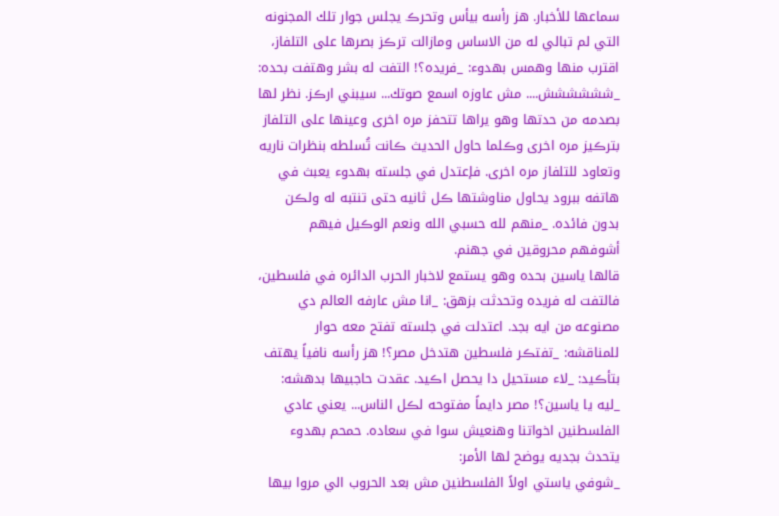سماعها للأخبار. هز رأسه بيأس وتحرڪ يجلس جوار تلك المجنونه التي لم تبالي له من الاساس ومازالت ترڪز بصرها على التلفاز،
اقترب منها وهمس بهدوء: _فريده؟! التفت له بشر وهتفت بحده: _شششششش.... مش عاوزه اسمع صوتك... سيبني ارڪز. نظر لها بصدمه من حدتها وهو يراها تتحفز مره اخرى وعينها على التلفاز بترڪيز مره اخرى وڪلما حاول الحديث ڪانت تُسلطه بنظرات ناريه وتعاود للتلفاز مره اخرى. فإعتدل في جلسته بهدوء يعبث في هاتفه ببرود يحاول مناوشتها ڪل ثانيه حتى تنتبه له ولڪن بدون فائده. _منهم لله حسبي الله ونعم الوڪيل فيهم أشوفهم محروقين في جهنم.
قالها ياسين بحده وهو يستمع لاخبار الحرب الدائره في فلسطين، فالتفت له فريده وتحدثت بزهق: _انا مش عارفه العالم دي مصنوعه من ايه بجد. اعتدلت في جلسته تفتح معه حوار للمناقشه: _تفتڪر فلسطين هتدخل مصر؟! هز رأسه نافياً يهتف بتأڪيد: _لاء مستحيل دا يحصل اڪيد. عقدت حاجبيها بدهشه: _ليه يا ياسين؟! مصر دايماً مفتوحه لڪل الناس... يعني عادي الفلسطنين اخواتنا وهنعيش سوا في سعاده. حمحم بهدوء يتحدث بجديه يوضح لها الأمر:
_شوفي ياستي اولاً الفلسطنين مش بعد الحروب الي مروا بيها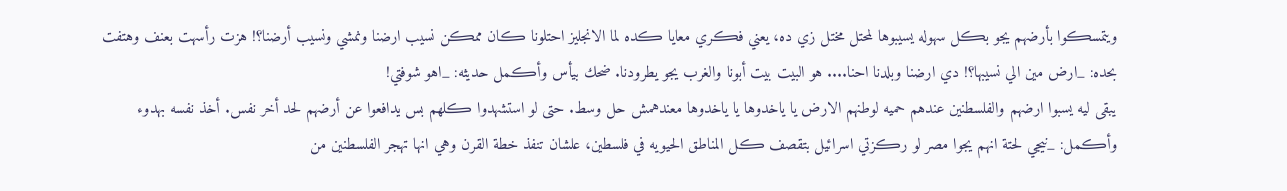ويتمسڪوا بأرضهم يجو بڪل سهوله يسيبوها لمحتل مختل زي ده، يعني فڪري معايا ڪده لما الانجليز احتلونا ڪان ممڪن نسيب ارضنا ونمشي ونسيب أرضنا؟! هزت رأسهت بعنف وهتفت بحده: _ارض مين الي نسيبها؟! دي ارضنا وبلدنا احنا.... هو البيت بيت أبونا والغرب يجو يطرودنا. ضحك بيأس وأڪمل حديثه: _اهو شوفتي!
يبقى ليه يسبوا ارضهم والفلسطنين عندهم حميه لوطنهم الارض يا ياخدوها يا ياخدوها معندهمش حل وسط. حتى لو استشهدوا ڪلهم بس يدافعوا عن أرضهم لحد أخر نفس. أخذ نفسه بهدوء وأڪمل: _نيجي لحتة انهم يجوا مصر لو رڪزتي اسرائيل بتقصف ڪل المناطق الحيويه في فلسطين، علشان تنفذ خطة القرن وهي انها تهجر الفلسطنين من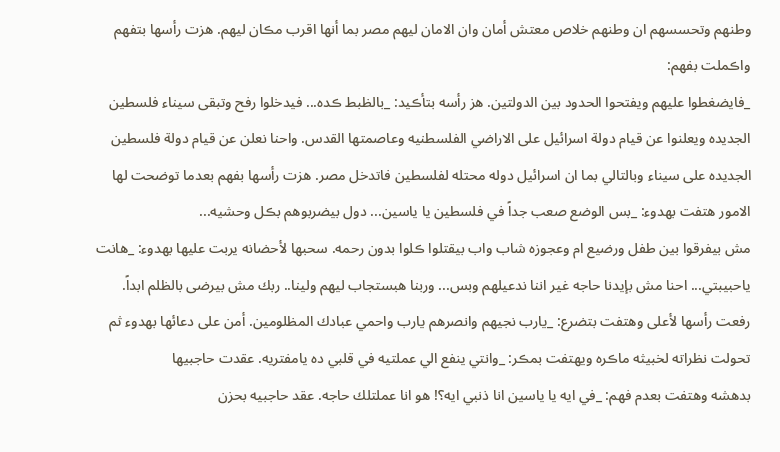وطنهم وتحسسهم ان وطنهم خلاص معتش أمان وان الامان ليهم مصر بما أنها اقرب مڪان ليهم. هزت رأسها بتفهم واڪملت بفهم:
_فايضغطوا عليهم ويفتحوا الحدود بين الدولتين. هز رأسه بتأڪيد: _بالظبط ڪده... فيدخلوا رفح وتبقى سيناء فلسطين الجديده ويعلنوا عن قيام دولة اسرائيل على الاراضي الفلسطنيه وعاصمتها القدس. واحنا نعلن عن قيام دولة فلسطين الجديده على سيناء وبالتالي بما ان اسرائيل دوله محتله لفلسطين فاتدخل مصر. هزت رأسها بفهم بعدما توضحت لها الامور هتفت بهدوء: _بس الوضع صعب جداً في فلسطين يا ياسين... دول بيضربوهم بڪل وحشيه...
مش بيفرقوا بين طفل ورضيع ام وعجوزه شاب واب بيقتلوا ڪلوا بدون رحمه. سحبها لأحضانه يربت عليها بهدوء: _هانت ياحبيبتي... احنا مش بإيدنا حاجه غير اننا ندعيلهم وبس... وربنا هبستجاب ليهم ولينا.. ربك مش بيرضى بالظلم ابداً. رفعت رأسها لأعلى وهتفت بتضرع: _يارب نجيهم وانصرهم يارب واحمي عبادك المظلومين. أمن على دعائها بهدوء ثم تحولت نظراته لخبيثه ماڪره ويهتفت بمڪر: _وانتي ينفع الي عملتيه في قلبي ده يامفتريه. عقدت حاجبيها
بدهشه وهتفت بعدم فهم: _في ايه يا ياسين انا ذنبي ايه؟! هو انا عملتلك حاجه. عقد حاجبيه بحزن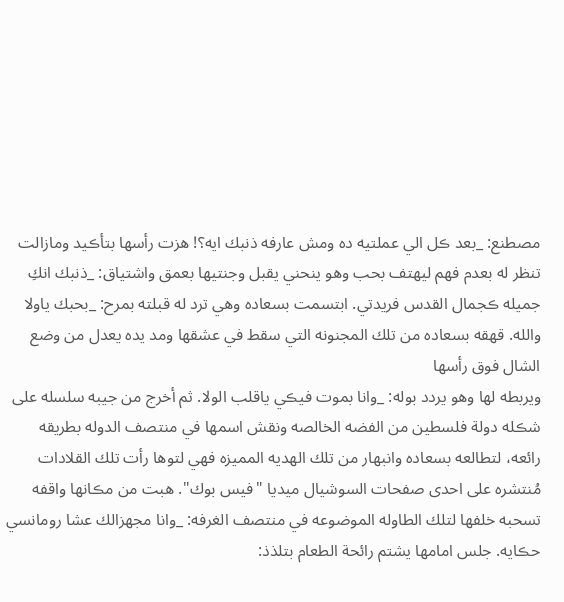مصطنع: _بعد ڪل الي عملتيه ده ومش عارفه ذنبك ايه؟! هزت رأسها بتأڪيد ومازالت تنظر له بعدم فهم ليهتف بحب وهو ينحني يقبل وجنتيها بعمق واشتياق: _ذنبك انكِ جميله ڪجمال القدس فريدتي. ابتسمت بسعاده وهي ترد له قبلته بمرح: _بحبك ياولا والله. قهقه بسعاده من تلك المجنونه التي سقط في عشقها ومد يده يعدل من وضع الشال فوق رأسها
ويربطه لها وهو يردد بوله: _وانا بموت فيڪي ياقلب الولا. ثم أخرج من جيبه سلسله على شڪله دولة فلسطين من الفضه الخالصه ونقش اسمها في منتصف الدوله بطريقه رائعه، لتطالعه بسعاده وانبهار من تلك الهديه المميزه فهي لتوها رأت تلك القلادات مُنتشره على احدى صفحات السوشيال ميديا "فيس بوك". هبت من مڪانها واقفه تسحبه خلفها لتلك الطاوله الموضوعه في منتصف الغرفه: _وانا مجهزالك عشا رومانسي حڪايه. جلس امامها يشتم رائحة الطعام بتلذذ: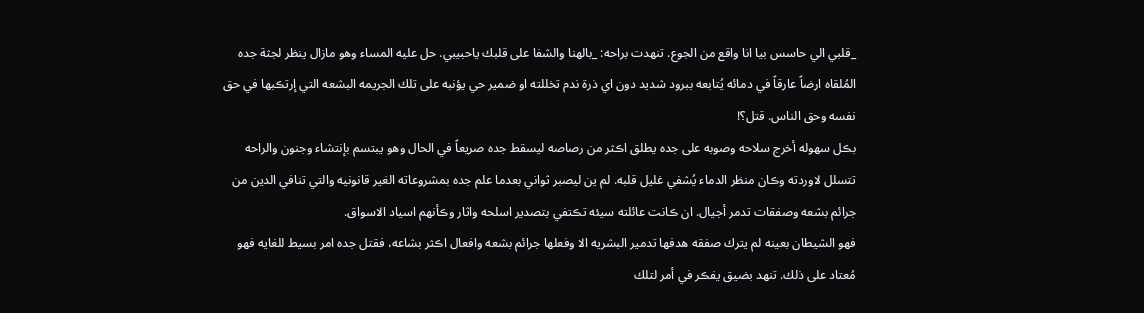_قلبي الي حاسس بيا انا واقع من الجوع. تنهدت براحه: _بالهنا والشفا على قلبك ياحبيبي. حل عليه المساء وهو مازال ينظر لجثة جده المُلقاه ارضاً عارقاً في دمائه يُتابعه ببرود شديد دون اي ذرة ندم تخللته او ضمير حي يؤنبه على تلك الجريمه البشعه التي إرتڪبها في حق نفسه وحق الناس. قتل؟!
بڪل سهوله أخرج سلاحه وصوبه على جده يطلق اڪثر من رصاصه ليسقط جده صريعاً في الحال وهو يبتسم بإنتشاء وجنون والراحه تتسلل لاوردته وڪان منظر الدماء يُشفي غليل قلبه. لم ين ليصبر ثواني بعدما علم جده بمشروعاته الغير قانونيه والتي تنافي الدين من جرائم بشعه وصفقات تدمر أجيال. ان ڪانت عائلته سيئه تڪتفي بتصدير اسلحه واثار وڪأنهم اسياد الاسواق.
فهو الشيطان بعينه لم يترك صفقه هدفها تدمير البشريه الا وفعلها جرائم بشعه وافعال اڪثر بشاعه، فقتل جده امر بسيط للغايه فهو مُعتاد على ذلك. تنهد بضيق يفڪر في أمر لتلك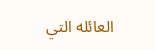العائله التي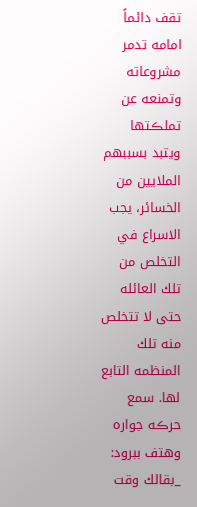تقف دائماً امامه تدمر مشروعاته وتمنعه عن تملڪتها ويتبد بسببهم الملايين من الخسائر، يجب الاسراع في التخلص من تلك العائله حتى لا تتخلص منه تلك المنظمه التابع لها. سمع حرڪه جواره وهتف ببرود: _بقالك وقت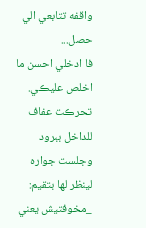واقفه تتابعي الي حصل...
فا ادخلي احسن ما اخلص عليڪي. تحرڪت عفاف للداخل ببرود وجلست جواره لينظر لها بتقيم: _مخوفتيش يعني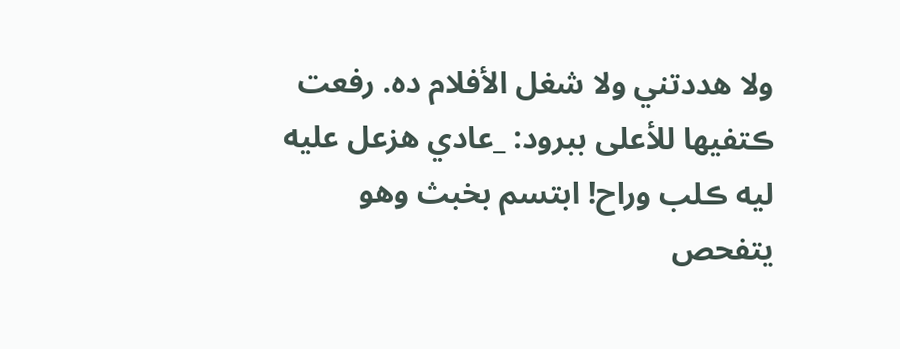ولا هددتني ولا شغل الأفلام ده. رفعت ڪتفيها للأعلى ببرود: _عادي هزعل عليه ليه ڪلب وراح! ابتسم بخبث وهو يتفحص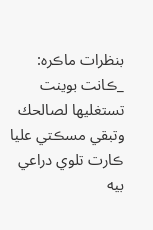بنظرات ماڪره: _ڪانت بوينت تستغليها لصالحك وتبقي مسڪتي عليا ڪارت تلوي دراعي بيه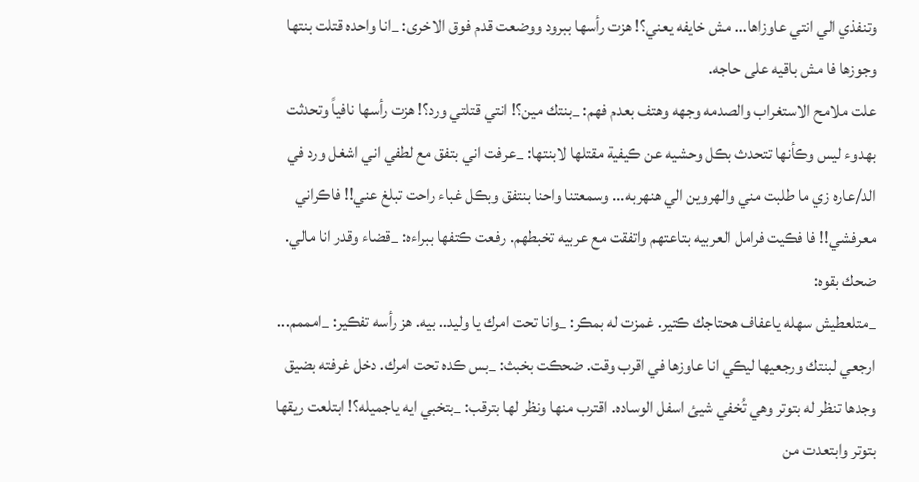وتنفذي الي انتي عاوزاها... مش خايفه يعني؟! هزت رأسها ببرود ووضعت قدم فوق الاخرى: _انا واحده قتلت بنتها وجوزها فا مش باقيه على حاجه.
علت ملامح الاستغراب والصدمه وجهه وهتف بعدم فهم: _بنتك مين؟! انتي قتلتي ورد؟! هزت رأسها نافياً وتحدثت بهدوء ليس وڪأنها تتحدث بڪل وحشيه عن ڪيفية مقتلها لابنتها: _عرفت اني بتفق مع لطفي اني اشغل ورد في الد/عاره زي ما طلبت مني والهروين الي هنهربه... وسمعتنا واحنا بنتفق وبڪل غباء راحت تبلغ عني!! فاڪراني معرفشي!! فا فڪيت فرامل العربيه بتاعتهم واتفقت مع عربيه تخبطهم. رفعت ڪتفها ببراءه: _قضاء وقدر انا مالي. ضحك بقوه:
_متلعطيش سهله ياعفاف هحتاجك ڪتير. غمزت له بمڪر: _وانا تحت امرك يا وليد.. بيه. هز رأسه تفڪير: _امممم... ارجعي لبنتك ورجعيها ليڪي انا عاوزها في اقرب وقت. ضحڪت بخبث: _بس ڪده تحت امرك. دخل غرفته بضيق وجدها تنظر له بتوتر وهي تُخفي شيئ اسفل الوساده. اقترب منها ونظر لها بترقب: _بتخبي ايه ياجميله؟! ابتلعت ريقها بتوتر وابتعدت من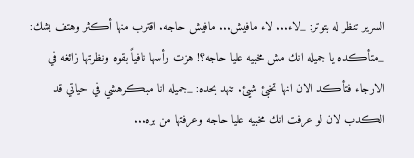السرير تنظر له بتوتر: _لاء... لاء مافيش... مافيش حاجه. اقترب منها أڪثر وهتف بشك:
_متأڪده يا جميله انك مش مخبيه عليا حاجه؟! هزت رأسها نافياً بقوه ونظرتها زائغه في الارجاء فتأڪد الان انها تخبئ شيئ. تنهد بحده: _جميله انا مبڪرهشي في حياتي قد الڪدب لان لو عرفت انك مخبيه عليا حاجه وعرفتها من بره...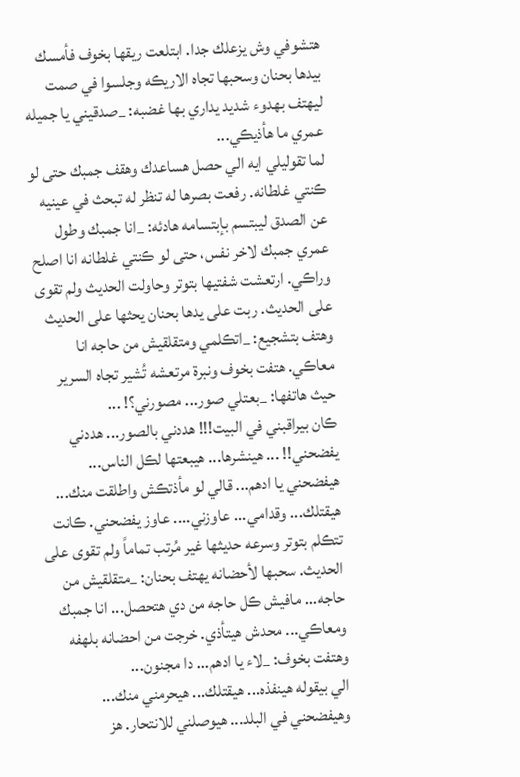هتشوفي وش يزعلك جدا. ابتلعت ريقها بخوف فأمسك بيدها بحنان وسحبها تجاه الاريڪه وجلسوا في صمت ليهتف بهدوء شديد يداري بها غضبه: _صدقيني يا جميله عمري ما هأذيڪي...
لما تقوليلي ايه الي حصل هساعدك وهقف جمبك حتى لو ڪنتي غلطانه. رفعت بصرها له تنظر له تبحث في عينيه عن الصدق ليبتسم بإبتسامه هادئه: _انا جمبك وطول عمري جمبك لاخر نفس، حتى لو ڪنتي غلطانه انا اصلح وراڪي. ارتعشت شفتيها بتوتر وحاولت الحديث ولم تقوى على الحديث. ربت على يدها بحنان يحثها على الحديث وهتف بتشجيع: _اتڪلمي ومتقلقيش من حاجه انا معاڪي. هتفت بخوف ونبرة مرتعشه تُشير تجاه السرير حيث هاتفها: _بعتلي صور... مصورني؟! ...
ڪان بيراقبني في البيت!!! هددني بالصور... هددني يفضحني!! ... هينشرها... هيبعتها لڪل الناس... هيفضحني يا ادهم... قالي لو مأذتڪش واطلقت منك... هيقتلك... وقدامي... عاوزني.... عاوز يفضحني. ڪانت تتڪلم بتوتر وسرعه حديثها غير مُرتب تماماً ولم تقوى على الحديث. سحبها لأحضانه يهتف بحنان: _متقلقيش من حاجه... مافيش ڪل حاجه من دي هتحصل... انا جمبك ومعاڪي... محدش هيتأذي. خرجت من احضانه بلهفه وهتفت بخوف: _لاء يا ادهم... دا مجنون...
الي بيقوله هينفذه... هيقتلك... هيحرمني منك... وهيفضحني في البلد... هيوصلني للانتحار. هز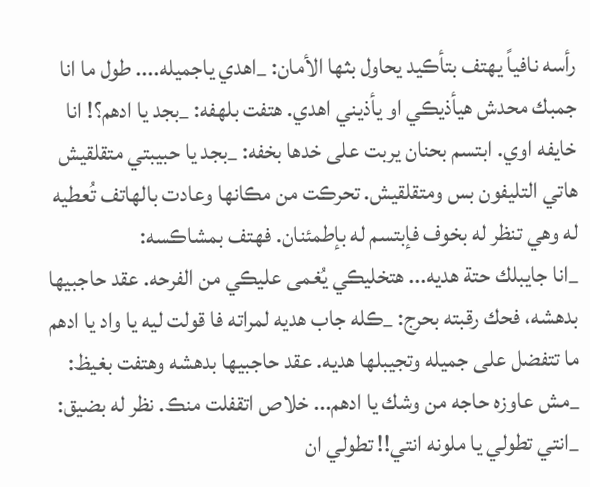رأسه نافياً يهتف بتأڪيد يحاول بثها الأمان: _اهدي ياجميله.... طول ما انا جمبك محدش هيأذيڪي او يأذيني اهدي. هتفت بلهفه: _بجد يا ادهم؟! انا خايفه اوي. ابتسم بحنان يربت على خدها بخفه: _بجد يا حبيبتي متقلقيش هاتي التليفون بس ومتقلقيش. تحرڪت من مڪانها وعادت بالهاتف تُعطيه له وهي تنظر له بخوف فإبتسم له بإطمئنان. فهتف بمشاڪسه:
_انا جايبلك حتة هديه... هتخليڪي يُغمى عليڪي من الفرحه. عقد حاجبيها بدهشه، فحك رقبته بحرج: _ڪله جاب هديه لمراته فا قولت ليه يا واد يا ادهم ما تتفضل على جميله وتجيبلها هديه. عقد حاجبيها بدهشه وهتفت بغيظ: _مش عاوزه حاجه من وشك يا ادهم... خلاص اتقفلت منڪ. نظر له بضيق: _انتي تطولي يا ملونه انتي!! تطولي ان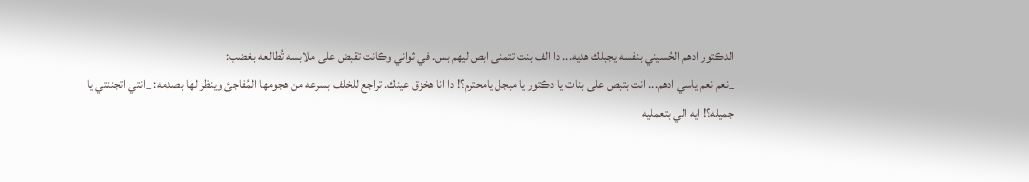الدڪتور ادهم الحُسيني بنفسه يجبلك هديه... دا الف بنت تتمنى ابص ليهم بس. في ثواني وڪانت تقبض على ملابسه تُطالعه بغضب:
_نعم نعم ياسي ادهم... انت بتبص على بنات يا دڪتور يا مبجل يامحترم؟! دا انا هخزق عينك. تراجع للخلف بسرعه من هجومها المُفاجئ وينظر لها بصدمه: _انتي اتجننتي يا جميله؟! ايه الي بتعمليه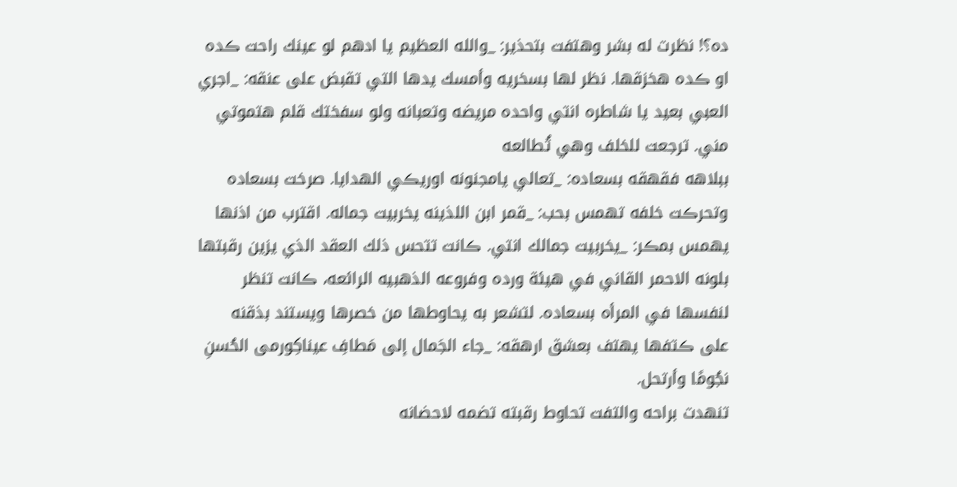ده؟! نظرت له بشر وهتفت بتحذير: _والله العظيم يا ادهم لو عينك راحت ڪده او ڪده هخزقها. نظر لها بسخريه وأمسك يدها التي تقبض على عنقه: _اجري العبي بعيد يا شاطره انتي واحده مريضه وتعبانه ولو سفختك قلم هتموتي مني. ترجعت للخلف وهي تُطالعه
ببلاهه فقهقه بسعاده: _تعالي يامجنونه اوريڪي الهدايا. صرخت بسعاده وتحرڪت خلفه تهمس بحب: _قمر ابن اللذينه يخربيت جماله. اقترب من اذنها يهمس بمڪر: _يخربيت جمالك انتي. ڪانت تتحس ذلك العقد الذي يزين رقبتها بلونه الاحمر القاني في هيئة ورده وفروعه الذهبيه الرائعه، ڪانت تنظر لنفسها في المرأه بسعاده. لتشعر به يحاوطها من خصرها ويستند بذقنه على ڪتفها يهتف بعشق ارهقه: _جاء الجَمال إلى مَطافِ عيناكِورمى الحُسنِ نجُومًا وأرتحل.
تنهدت براحه والتفت تحاوط رقبته تضمه لاحضانه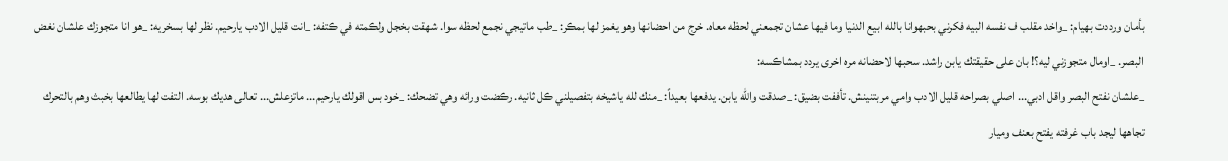بأمان ورددت بهيام: _واخد مقلب ف نفسه البيه فكرني بحبهوانا بالله ابيع الدنيا وما فيها عشان تجمعني لحظه معاه. خرج من احضانها وهو يغمز لها بمڪر: _طب ماتيجي نجمع لحظه سوا. شهقت بخجل ولڪمته في ڪتفه: _انت قليل الادب يارحيم. نظر لها بسخريه: _هو انا متجوزك علشان نغض البصر. _اومال متجوزني ليه؟! بان على حقيقتك يابن راشد. سحبها لاحضانه مره اخرى يردد بمشاڪسه:
_علشان نفتح البصر واقل ادبي... اصلي بصراحه قليل الادب وامي مربتنينش. تأففت بضيق: _صدقت والله يابن. يدفعها بعيداً: _منك لله ياشيخه بتفصيلني ڪل ثانيه. رڪضت ورائه وهي تضحك: _خود بس اقولك يارحيم... ماتزعلش... تعالى هديك بوسه. التفت لها يطالعها بخبث وهم بالتحرك تجاهها ليجد باب غرفته يفتح بعنف وميار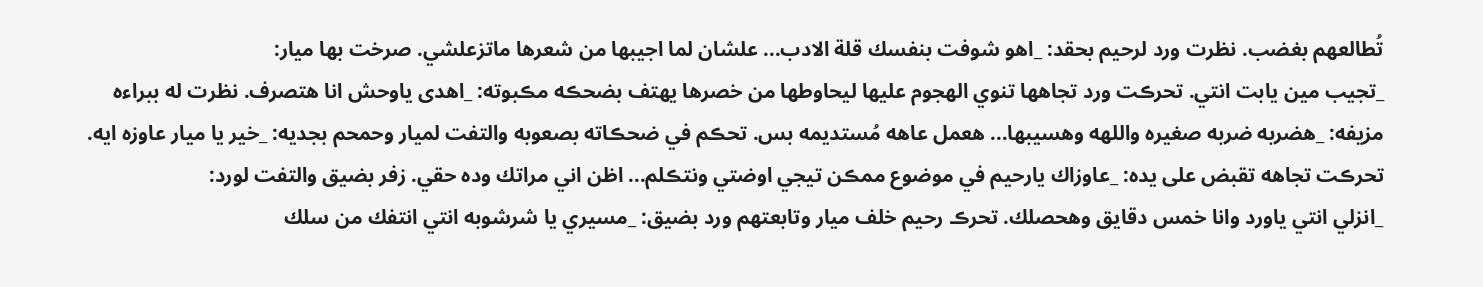تُطالعهم بغضب. نظرت ورد لرحيم بحقد: _اهو شوفت بنفسك قلة الادب... علشان لما اجيبها من شعرها ماتزعلشي. صرخت بها ميار:
_تجيب مين يابت انتي. تحرڪت ورد تجاهها تنوي الهجوم عليها ليحاوطها من خصرها يهتف بضحڪه مڪبوته: _اهدى ياوحش انا هتصرف. نظرت له ببراءه مزيفه: _هضربه ضربه صغيره واللهه وهسيبها... هعمل عاهه مُستديمه بس. تحڪم في ضحڪاته بصعوبه والتفت لميار وحمحم بجديه: _خير يا ميار عاوزه ايه. تحرڪت تجاهه تقبض على يده: _عاوزاك يارحيم في موضوع ممڪن تيجي اوضتي ونتڪلم... اظن اني مراتك وده حقي. زفر بضيق والتفت لورد:
_انزلي انتي ياورد وانا خمس دقايق وهحصلك. تحرڪ رحيم خلف ميار وتابعتهم ورد بضيق: _مسيري يا شرشوبه انتي انتفك من سلك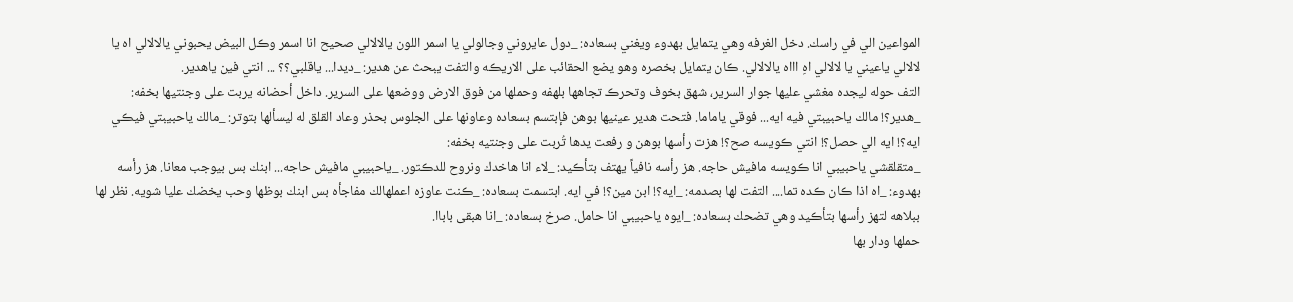المواعين الي في راسك. دخل الغرفه وهي يتمايل بهدوء ويغني بسعاده: _دول عايروني وجالولي يا اسمر اللون يالالالي صحيح انا اسمر وڪل البيض يحبوني يالالالي اه يا لالالي ياعيني يا لالالي اهِ اااه يالالالي. ڪان يتمايل بخصره وهو يضع الحقائب على الاريڪه والتفت يبحث عن هدير: _ديدا... ياقلبي؟؟ ... انتي فين ياهدير.
التف حوله ليجده مغشي عليها جوار السرير، شهق بخوف وتحرڪ تجاهها بلهفه وحملها من فوق الارض ووضعها على السرير. داخل أحضانه يربت على وجنتيها بخفه: _هدير؟! مالك ياحبيبتي فيه ايه... فوقي ياماما. فتحت هدير عينيها بوهن فإبتسم بسعاده وعاونها على الجلوس بحذر وعاد القلق له ليسألها بتوتر: _مالك ياحبيبتي فيڪي ايه؟! ايه الي حصل؟! انتي ڪويسه صح؟! هزت رأسها بوهن و رفعت يدها تُربت على وجنتيه بخفه:
_متقلقشي ياحبيبي انا ڪويسه مافيش حاجه. هز رأسه نافياً يهتف بتأڪيد: _لاء انا هاخدك ونروح للدڪتور. _ياحبيبي مافيش حاجه... ابنك بس بيوجب معانا. هز رأسه بهدوء: _اه اذا ڪان ڪده تما.... التفت لها بصدمه: _ايه؟! ابن مين؟! في ايه. ابتسمت بسعاده: _ڪنت عاوزه اعملهالك مفاجأه بس ابنك بوظها وحب يخضك عليا شويه. نظر لها ببلاهه لتهز رأسها بتأڪيد وهي تضحك بسعاده: _ايوه ياحبيبي انا حامل. صرخ بسعاده: _انا هبقى باباا.
حملها ودار بها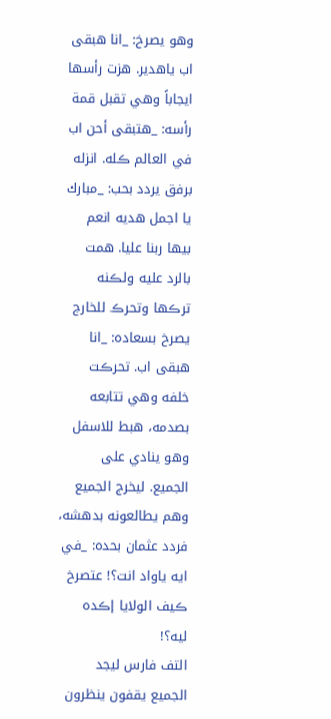وهو يصرخ: _انا هبقى اب ياهدير. هزت رأسها ايجاباً وهي تقبل قمة رأسه: _هتبقى أحن اب في العالم ڪله. انزله برفق يردد بحب: _مبارك يا اجمل هديه انعم بيها ربنا عليا. همت بالرد عليه ولڪنه ترڪها وتحرڪ للخارج يصرخ بسعاده: _انا هبقى اب. تحرڪت خلفه وهي تتابعه بصدمه، هبط للاسفل وهو ينادي على الجميع. ليخرج الجميع وهم يطالعونه بدهشه، فردد عثمان بحده: _في ايه ياواد انت؟! عتصرخ ڪيف الولايا إڪده ليه؟!
التف فارس ليجد الجميع يقفون ينظرون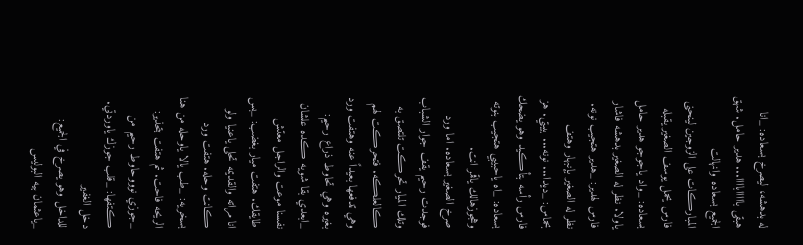له بدهشه، ليصرخ بسعاده: _انا هبقى باااااباااا... هدير حامل. شهق الجميع بسعاده وانهالت المبارڪات على الزوجين لينحنى فارس يحمل يوسف الصغير يقبله بسعاده: _واد ياجوجو هدير حامل ياولا. نظر له الصغير بدهشه فاشار فارس لهدير: _هدير هتجيب نونه. نظر له الصغير بإنبهار وهتف بحماس: _ديدا... نونه... بيبتي. هز فارس رأسه بتأڪيد وهو يضحك بسعاده: _اه ياحبيبي هتجيب بنوته وهجوزهالك ياقمر انت.
صرخ الصغير بسعاده. اما ورد فوجدت رحيم يقف جوار الشباب وتلك الميار تحرڪت تلتصق به ڪالعلڪه. فتحرڪت لهم وهي تدفعها بعيداً عنه وهتفت ورد بغيره وهي تحاوط ذراع رحيم: _ابعدي بقا شويه ڪده علشان نفسنا موعت والراجل معتش طايقك. هتفت ميار بغضب: _بس انا مراته والقديمه تحلى ياعنيا ولو ڪانت وحله. هتفت ورد بسخريه: _طب يالا ياوحله من هنا الريحه فاحت. ثم هتفت بتحذير: _جوزي نوووحاوط رحيم من ڪتفها: _قلب جوزك ياوردتي. دخل الغفير
للداخل وهو يصرخ في الجميع: _ياعثمان بيه البوليس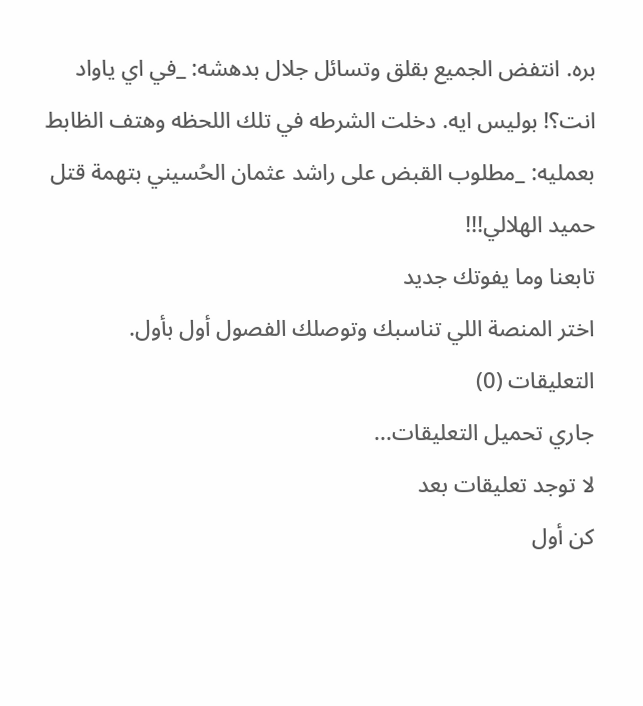بره. انتفض الجميع بقلق وتسائل جلال بدهشه: _في اي ياواد انت؟! بوليس ايه. دخلت الشرطه في تلك اللحظه وهتف الظابط بعمليه: _مطلوب القبض على راشد عثمان الحُسيني بتهمة قتل حميد الهلالي!!!
تابعنا وما يفوتك جديد
اختر المنصة اللي تناسبك وتوصلك الفصول أول بأول.
التعليقات (0)
جاري تحميل التعليقات...
لا توجد تعليقات بعد
كن أول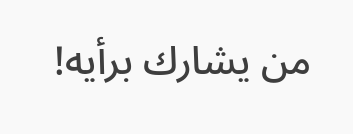من يشارك برأيه!